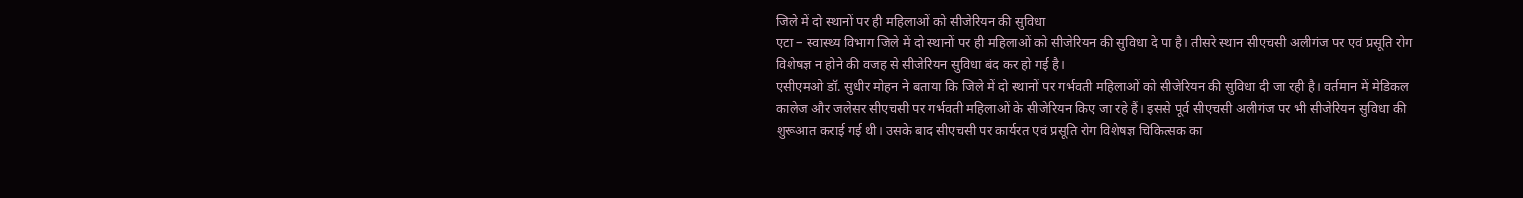जिले में दो स्थानों पर ही महिलाओं को सीजेरियन की सुविधा
एटा – स्वास्थ्य विभाग जिले में दो स्थानों पर ही महिलाओं को सीजेरियन की सुविधा दे पा है। तीसरे स्थान सीएचसी अलीगंज पर एवं प्रसूति रोग विशेषज्ञ न होने की वजह से सीजेरियन सुविधा बंद कर हो गई है।
एसीएमओ डॉ. सुधीर मोहन ने बताया कि जिले में दो स्थानों पर गर्भवती महिलाओं को सीजेरियन की सुविधा दी जा रही है। वर्तमान में मेडिकल कालेज और जलेसर सीएचसी पर गर्भवती महिलाओं के सीजेरियन किए जा रहे हैं। इससे पूर्व सीएचसी अलीगंज पर भी सीजेरियन सुविधा की शुरूआत कराई गई थी। उसके बाद सीएचसी पर कार्यरत एवं प्रसूति रोग विशेषज्ञ चिकित्सक का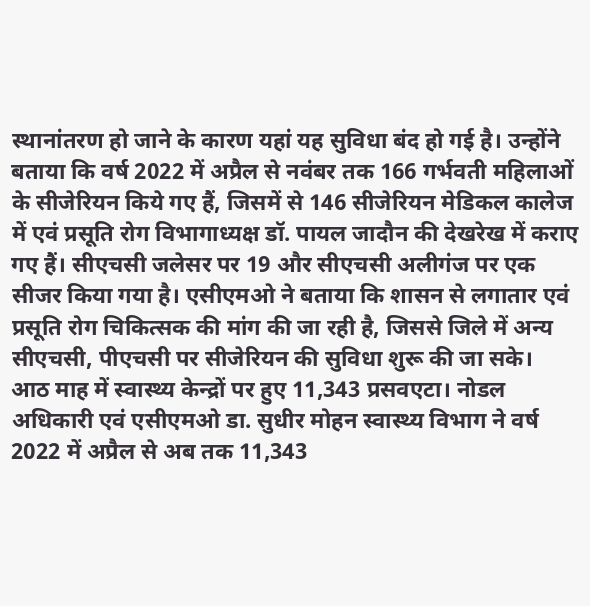स्थानांतरण हो जाने के कारण यहां यह सुविधा बंद हो गई है। उन्होंने बताया कि वर्ष 2022 में अप्रैल से नवंबर तक 166 गर्भवती महिलाओं के सीजेरियन किये गए हैं, जिसमें से 146 सीजेरियन मेडिकल कालेज में एवं प्रसूति रोग विभागाध्यक्ष डॉ. पायल जादौन की देखरेख में कराए गए हैं। सीएचसी जलेसर पर 19 और सीएचसी अलीगंज पर एक सीजर किया गया है। एसीएमओ ने बताया कि शासन से लगातार एवं प्रसूति रोग चिकित्सक की मांग की जा रही है, जिससे जिले में अन्य सीएचसी, पीएचसी पर सीजेरियन की सुविधा शुरू की जा सके।
आठ माह में स्वास्थ्य केन्द्रों पर हुए 11,343 प्रसवएटा। नोडल अधिकारी एवं एसीएमओ डा. सुधीर मोहन स्वास्थ्य विभाग ने वर्ष 2022 में अप्रैल से अब तक 11,343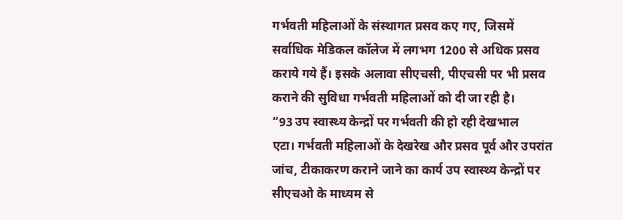गर्भवती महिलाओं के संस्थागत प्रसव कए गए, जिसमें सर्वाधिक मेडिकल कॉलेज में लगभग 1200 से अधिक प्रसव कराये गये हैं। इसके अलावा सीएचसी, पीएचसी पर भी प्रसव कराने की सुविधा गर्भवती महिलाओं को दी जा रही है।
“93 उप स्वास्थ्य केन्द्रों पर गर्भवती की हो रही देखभाल
एटा। गर्भवती महिलाओं के देखरेख और प्रसव पूर्व और उपरांत जांच, टीकाकरण कराने जाने का कार्य उप स्वास्थ्य केन्द्रों पर सीएचओ के माध्यम से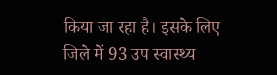किया जा रहा है। इसके लिए जिले में 93 उप स्वास्थ्य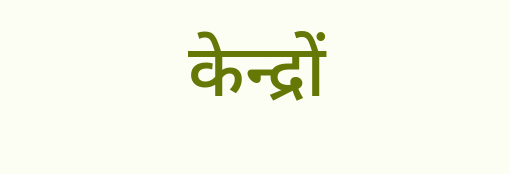केन्द्रों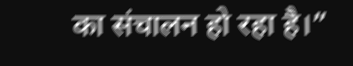का संचालन हो रहा है।”